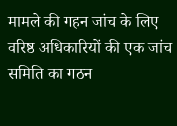मामले की गहन जांच के लिए वरिष्ठ अधिकारियों की एक जांच समिति का गठन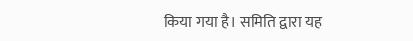किया गया है। समिति द्वारा यह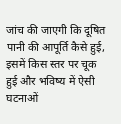जांच की जाएगी कि दूषित पानी की आपूर्ति कैसे हुई, इसमें किस स्तर पर चूक हुई और भविष्य में ऐसी घटनाओं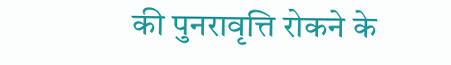की पुनरावृत्ति रोकने के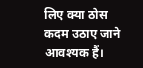लिए क्या ठोस कदम उठाए जाने आवश्यक हैं।